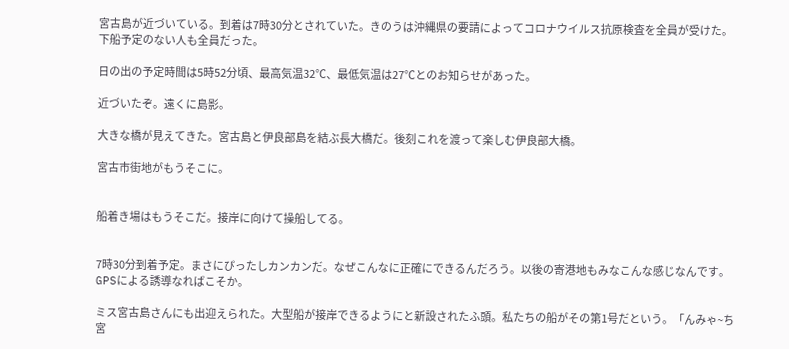宮古島が近づいている。到着は7時30分とされていた。きのうは沖縄県の要請によってコロナウイルス抗原検査を全員が受けた。下船予定のない人も全員だった。

日の出の予定時間は5時52分頃、最高気温32℃、最低気温は27℃とのお知らせがあった。

近づいたぞ。遠くに島影。

大きな橋が見えてきた。宮古島と伊良部島を結ぶ長大橋だ。後刻これを渡って楽しむ伊良部大橋。

宮古市街地がもうそこに。


船着き場はもうそこだ。接岸に向けて操船してる。


7時30分到着予定。まさにぴったしカンカンだ。なぜこんなに正確にできるんだろう。以後の寄港地もみなこんな感じなんです。GPSによる誘導なればこそか。

ミス宮古島さんにも出迎えられた。大型船が接岸できるようにと新設されたふ頭。私たちの船がその第1号だという。「んみゃ~ち宮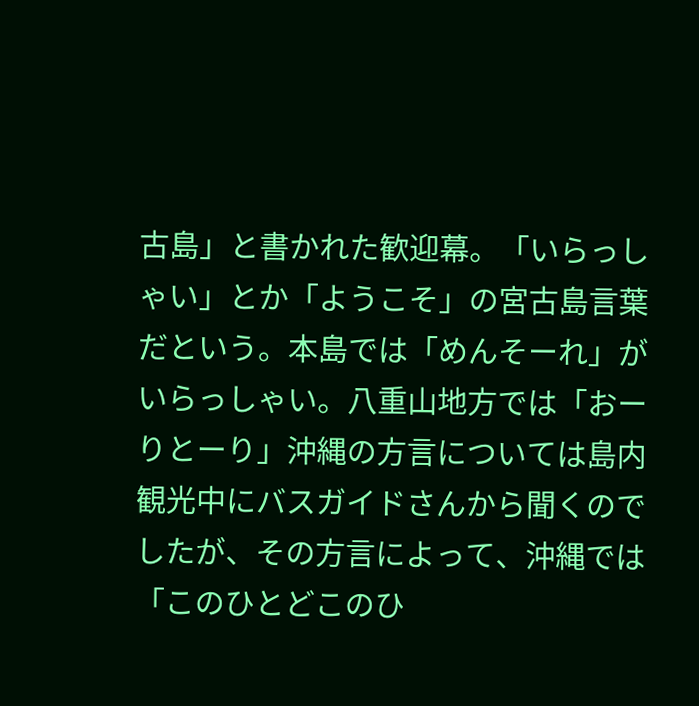古島」と書かれた歓迎幕。「いらっしゃい」とか「ようこそ」の宮古島言葉だという。本島では「めんそーれ」がいらっしゃい。八重山地方では「おーりとーり」沖縄の方言については島内観光中にバスガイドさんから聞くのでしたが、その方言によって、沖縄では「このひとどこのひ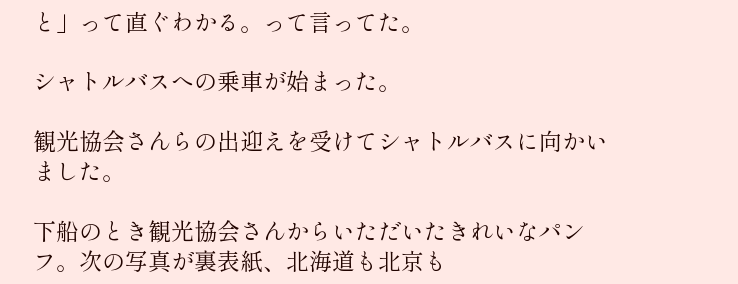と」って直ぐわかる。って言ってた。

シャトルバスへの乗車が始まった。

観光協会さんらの出迎えを受けてシャトルバスに向かいました。

下船のとき観光協会さんからいただいたきれいなパンフ。次の写真が裏表紙、北海道も北京も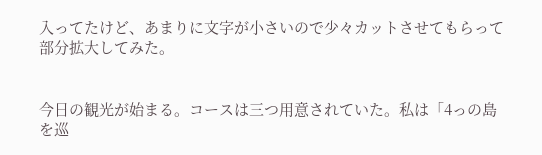入ってたけど、あまりに文字が小さいので少々カットさせてもらって部分拡大してみた。


今日の観光が始まる。コースは三つ用意されていた。私は「4っの島を巡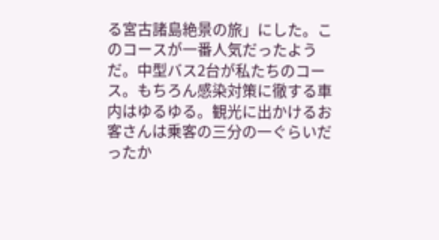る宮古諸島絶景の旅」にした。このコースが一番人気だったようだ。中型バス2台が私たちのコース。もちろん感染対策に徹する車内はゆるゆる。観光に出かけるお客さんは乗客の三分の一ぐらいだったか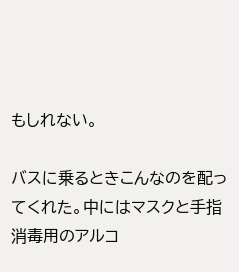もしれない。

バスに乗るときこんなのを配ってくれた。中にはマスクと手指消毒用のアルコ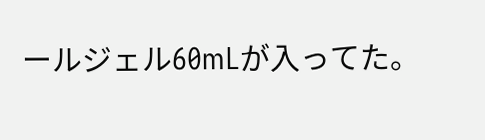ールジェル60mLが入ってた。